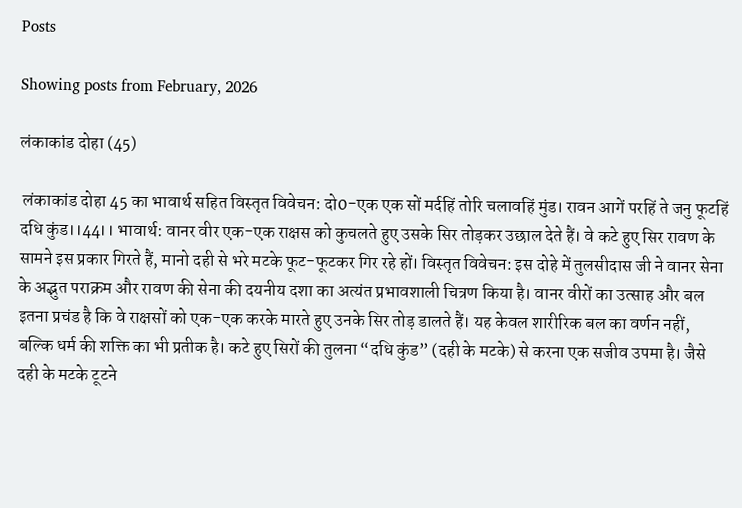Posts

Showing posts from February, 2026

लंकाकांड दोहा (45)

 लंकाकांड दोहा 45 का भावार्थ सहित विस्तृत विवेचन: दो0-एक एक सों मर्दहिं तोरि चलावहिं मुंड। रावन आगें परहिं ते जनु फूटहिं दधि कुंड।।44।। भावार्थ: वानर वीर एक-एक राक्षस को कुचलते हुए उसके सिर तोड़कर उछाल देते हैं। वे कटे हुए सिर रावण के सामने इस प्रकार गिरते हैं, मानो दही से भरे मटके फूट-फूटकर गिर रहे हों। विस्तृत विवेचन: इस दोहे में तुलसीदास जी ने वानर सेना के अद्भुत पराक्रम और रावण की सेना की दयनीय दशा का अत्यंत प्रभावशाली चित्रण किया है। वानर वीरों का उत्साह और बल इतना प्रचंड है कि वे राक्षसों को एक-एक करके मारते हुए उनके सिर तोड़ डालते हैं। यह केवल शारीरिक बल का वर्णन नहीं, बल्कि धर्म की शक्ति का भी प्रतीक है। कटे हुए सिरों की तुलना “दधि कुंड” (दही के मटके) से करना एक सजीव उपमा है। जैसे दही के मटके टूटने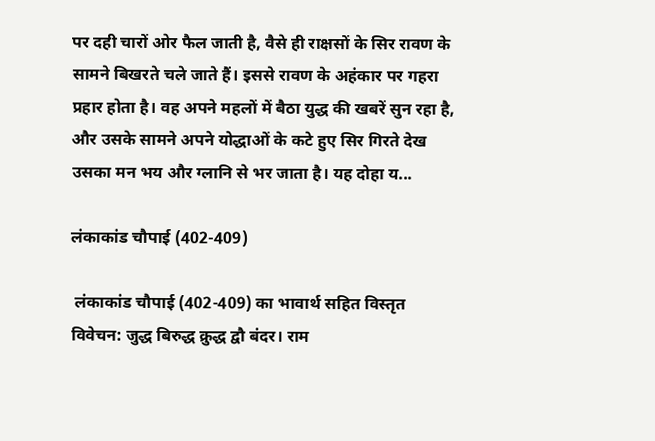पर दही चारों ओर फैल जाती है, वैसे ही राक्षसों के सिर रावण के सामने बिखरते चले जाते हैं। इससे रावण के अहंकार पर गहरा प्रहार होता है। वह अपने महलों में बैठा युद्ध की खबरें सुन रहा है, और उसके सामने अपने योद्धाओं के कटे हुए सिर गिरते देख उसका मन भय और ग्लानि से भर जाता है। यह दोहा य...

लंकाकांड चौपाई (402-409)

 लंकाकांड चौपाई (402-409) का भावार्थ सहित विस्तृत विवेचन: जुद्ध बिरुद्ध क्रुद्ध द्वौ बंदर। राम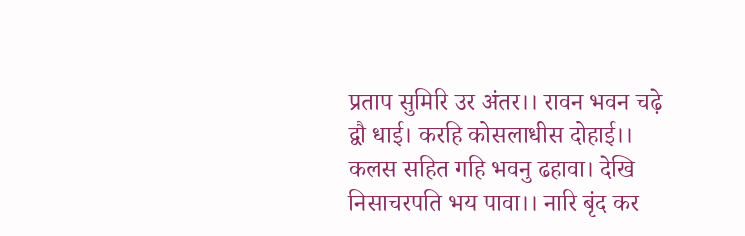प्रताप सुमिरि उर अंतर।। रावन भवन चढ़े द्वौ धाई। करहि कोसलाधीस दोहाई।। कलस सहित गहि भवनु ढहावा। देखि निसाचरपति भय पावा।। नारि बृंद कर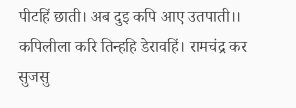पीटहिं छाती। अब दुइ कपि आए उतपाती।। कपिलीला करि तिन्हहि डेरावहिं। रामचंद्र कर सुजसु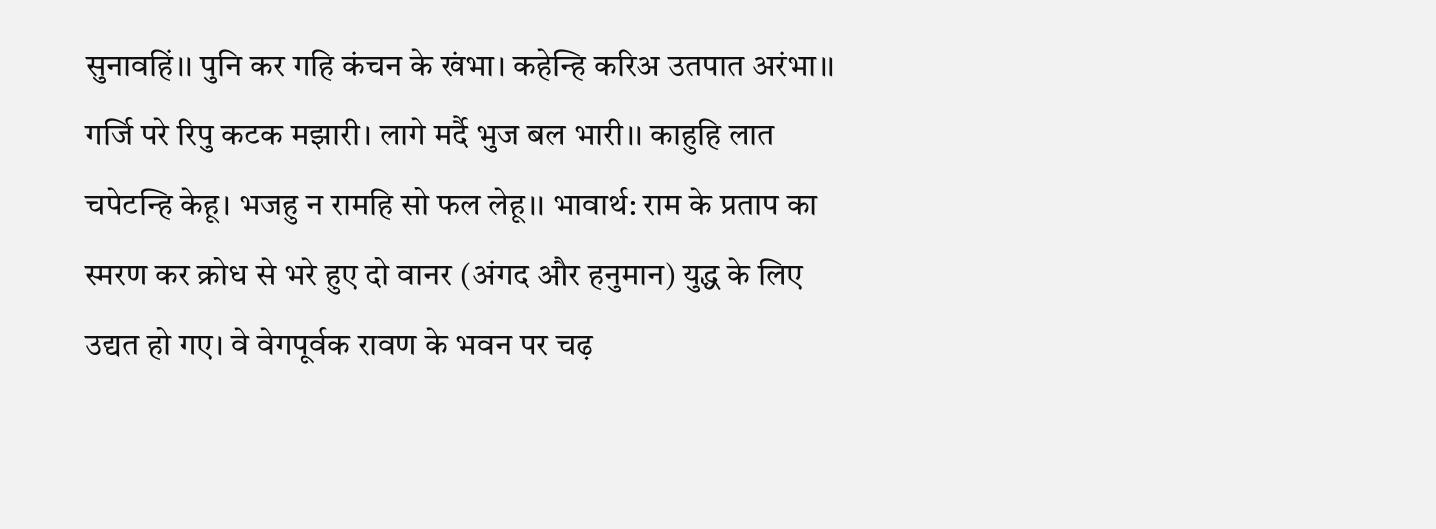सुनावहिं।। पुनि कर गहि कंचन के खंभा। कहेन्हि करिअ उतपात अरंभा।। गर्जि परे रिपु कटक मझारी। लागे मर्दै भुज बल भारी।। काहुहि लात चपेटन्हि केहू। भजहु न रामहि सो फल लेहू।। भावार्थ: राम के प्रताप का स्मरण कर क्रोध से भरे हुए दो वानर (अंगद और हनुमान) युद्ध के लिए उद्यत हो गए। वे वेगपूर्वक रावण के भवन पर चढ़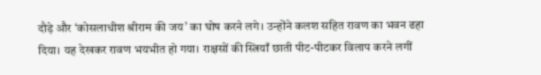दौड़े और ‘कोसलाधीश श्रीराम की जय’ का घोष करने लगे। उन्होंने कलश सहित रावण का भवन ढहा दिया। यह देखकर रावण भयभीत हो गया। राक्षसों की स्त्रियाँ छाती पीट-पीटकर विलाप करने लगीं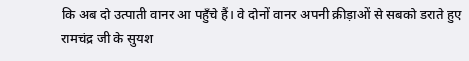कि अब दो उत्पाती वानर आ पहुँचे हैं। वे दोनों वानर अपनी क्रीड़ाओं से सबको डराते हुए रामचंद्र जी के सुयश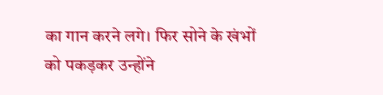का गान करने लगे। फिर सोने के खंभों को पकड़कर उन्होंने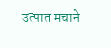उत्पात मचाने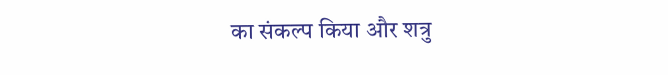का संकल्प किया और शत्रु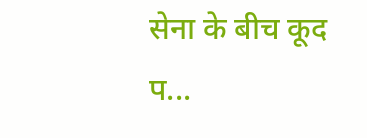सेना के बीच कूद प...